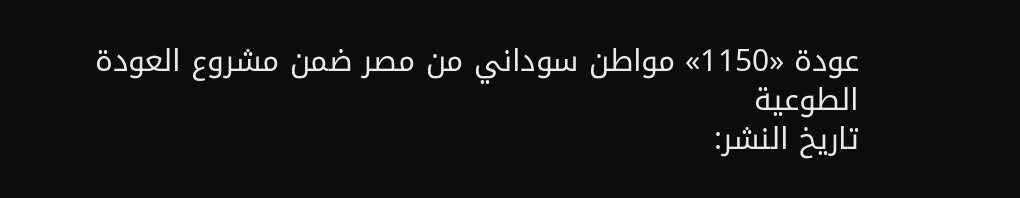عودة «1150» مواطن سوداني من مصر ضمن مشروع العودة الطوعية
تاريخ النشر: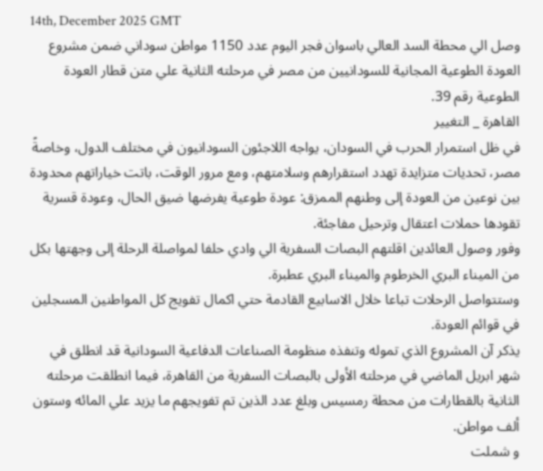14th, December 2025 GMT
وصل الي محطة السد العالي باسوان فجر اليوم عدد 1150 مواطن سوداني ضمن مشروع العودة الطوعية المجانية للسودانيين من مصر في مرحلته الثانية علي متن قطار العودة الطوعية رقم 39.
القاهرة _ التغيير
في ظل استمرار الحرب في السودان، يواجه اللاجئون السودانيون في مختلف الدول، وخاصةً مصر، تحديات متزايدة تهدد استقرارهم وسلامتهم، ومع مرور الوقت، باتت خياراتهم محدودة بين نوعين من العودة إلى وطنهم الممزق: عودة طوعية يفرضها ضيق الحال، وعودة قسرية تقودها حملات اعتقال وترحيل مفاجئة.
وفور وصول العائدين اقلتهم البصات السفرية الي وادي حلفا لمواصلة الرحلة إلى وجهتها بكل من الميناء البري الخرطوم والميناء البري عطبرة.
وستتواصل الرحلات تباعا خلال الاسابيع القادمة حتي اكمال تفويج كل المواطنين المسجلين في قوائم العودة.
يذكر آن المشروع الذي تموله وتنفذه منظومة الصناعات الدفاعية السودانية قد انطلق في شهر ابريل الماضي في مرحلته الأولى بالبصات السفرية من القاهرة، فيما انطلقت مرحلته الثانية بالقطارات من محطة رمسيس وبلغ عدد الذين تم تفويجهم ما يزيد علي المائه وستون ألف مواطن.
و شملت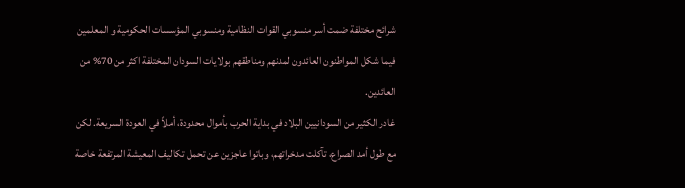شرائح مختلفة ضمت أسر منسوبي القوات النظامية ومنسوبي المؤسسات الحكومية و المعلمين فيما شكل المواطنون العائدون لمدنهم ومناطقهم بولايات السودان المختلفة اكثر من 70% من العائدين.
غادر الكثير من السودانيين البلاد في بداية الحرب بأموال محدودة، أملاً في العودة السريعة. لكن مع طول أمد الصراع، تآكلت مدخراتهم، وباتوا عاجزين عن تحمل تكاليف المعيشة المرتفعة خاصة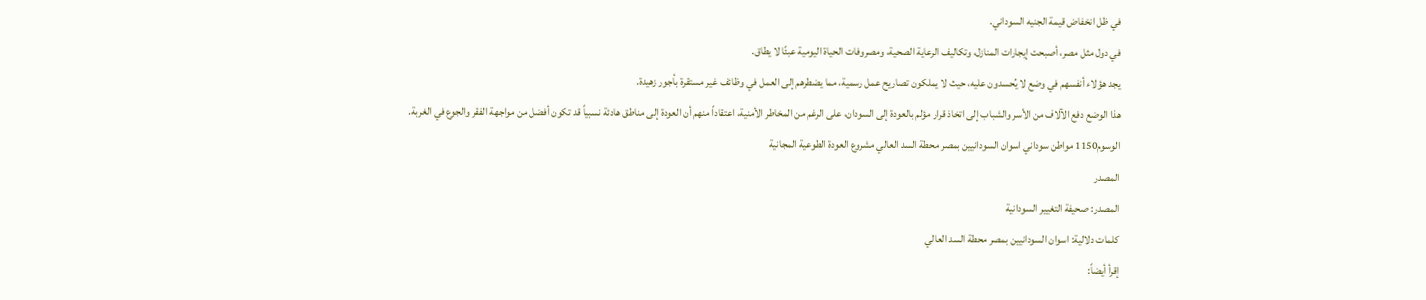في ظل انخفاض قيمة الجنيه السوداني.
في دول مثل مصر، أصبحت إيجارات المنازل، وتكاليف الرعاية الصحية، ومصروفات الحياة اليومية عبئًا لا يطاق.
يجد هؤلاء أنفسهم في وضع لا يُحسدون عليه، حيث لا يملكون تصاريح عمل رسمية، مما يضطرهم إلى العمل في وظائف غير مستقرة بأجور زهيدة.
هذا الوضع دفع الآلاف من الأسر والشباب إلى اتخاذ قرار مؤلم بالعودة إلى السودان، على الرغم من المخاطر الأمنية، اعتقاداً منهم أن العودة إلى مناطق هادئة نسبياً قد تكون أفضل من مواجهة الفقر والجوع في الغربة.
الوسوم1150 مواطن سوداني اسوان السودانيين بمصر محطة السد العالي مشروع العودة الطوعية المجانية
المصدر
المصدر: صحيفة التغيير السودانية
كلمات دلالية: اسوان السودانيين بمصر محطة السد العالي
إقرأ أيضاً: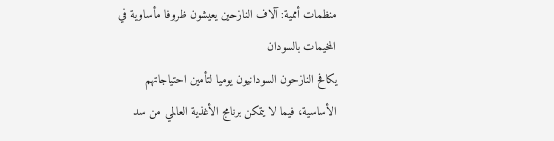منظمات أممية: آلاف النازحين يعيشون ظروفا مأساوية في المخيمات بالسودان
يكافح النازحون السودانيون يوميا لتأمين احتياجاتهم الأساسية، فيما لا يتمكن برنامج الأغذية العالمي من سد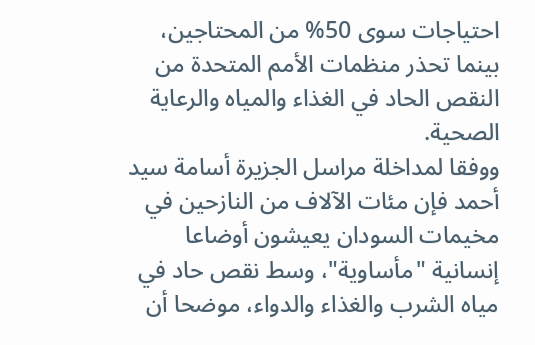احتياجات سوى 50% من المحتاجين، بينما تحذر منظمات الأمم المتحدة من النقص الحاد في الغذاء والمياه والرعاية الصحية.
ووفقا لمداخلة مراسل الجزيرة أسامة سيد أحمد فإن مئات الآلاف من النازحين في مخيمات السودان يعيشون أوضاعا إنسانية "مأساوية"، وسط نقص حاد في مياه الشرب والغذاء والدواء، موضحا أن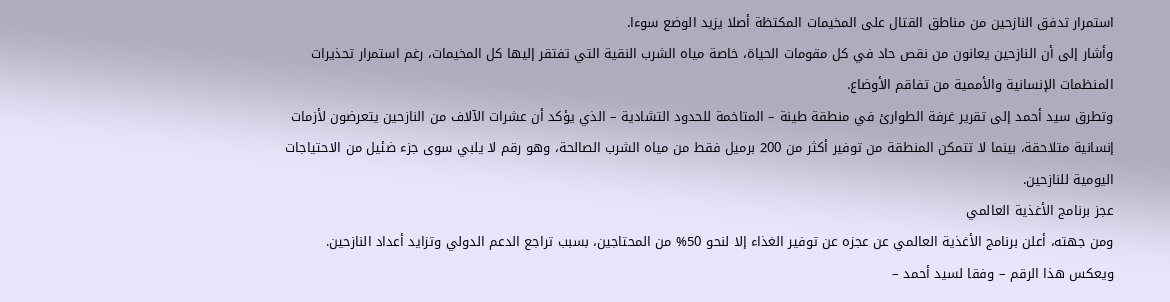استمرار تدفق النازحين من مناطق القتال على المخيمات المكتظة أصلا يزيد الوضع سوءا.
وأشار إلى أن النازحين يعانون من نقص حاد في كل مقومات الحياة، خاصة مياه الشرب النقية التي تفتقر إليها كل المخيمات، رغم استمرار تحذيرات المنظمات الإنسانية والأممية من تفاقم الأوضاع.
وتطرق سيد أحمد إلى تقرير غرفة الطوارئ في منطقة طينة – المتاخمة للحدود التشادية – الذي يؤكد أن عشرات الآلاف من النازحين يتعرضون لأزمات إنسانية متلاحقة، بينما لا تتمكن المنطقة من توفير أكثر من 200 برميل فقط من مياه الشرب الصالحة، وهو رقم لا يلبي سوى جزء ضئيل من الاحتياجات اليومية للنازحين.
عجز برنامج الأغذية العالمي
ومن جهته، أعلن برنامج الأغذية العالمي عن عجزه عن توفير الغذاء إلا لنحو 50% من المحتاجين، بسبب تراجع الدعم الدولي وتزايد أعداد النازحين.
ويعكس هذا الرقم – وفقا لسيد أحمد –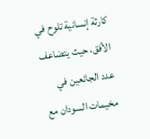كارثة إنسانية تلوح في الأفق، حيث يتضاعف عدد الجائعين في مخيمات السودان مع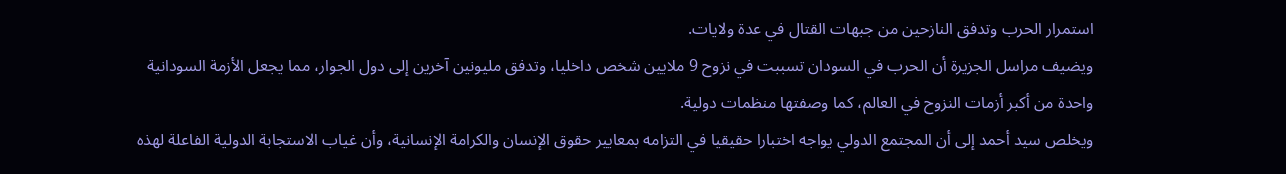استمرار الحرب وتدفق النازحين من جبهات القتال في عدة ولايات.
ويضيف مراسل الجزيرة أن الحرب في السودان تسببت في نزوح 9 ملايين شخص داخليا، وتدفق مليونين آخرين إلى دول الجوار، مما يجعل الأزمة السودانية واحدة من أكبر أزمات النزوح في العالم، كما وصفتها منظمات دولية.
ويخلص سيد أحمد إلى أن المجتمع الدولي يواجه اختبارا حقيقيا في التزامه بمعايير حقوق الإنسان والكرامة الإنسانية، وأن غياب الاستجابة الدولية الفاعلة لهذه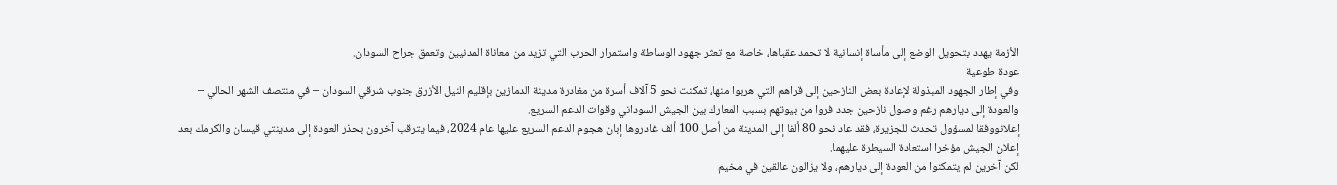الأزمة يهدد بتحويل الوضع إلى مأساة إنسانية لا تحمد عقباها، خاصة مع تعثر جهود الوساطة واستمرار الحرب التي تزيد من معاناة المدنيين وتعمق جراح السودان.
عودة طوعية
وفي إطار الجهود المبذولة لإعادة بعض النازحين إلى قراهم التي هربوا منها، تمكنت نحو 5 آلاف أسرة من مغادرة مدينة الدمازين بإقليم النيل الأزرق جنوب شرقي السودان – في منتصف الشهر الحالي – والعودة إلى ديارهم رغم وصول نازحين جدد فروا من بيوتهم بسبب المعارك بين الجيش السوداني وقوات الدعم السريع.
إعلانووفقا لمسؤول تحدث للجزيرة، فقد عاد نحو 80 ألفا إلى المدينة من أصل 100 ألف غادروها إبان هجوم الدعم السريع عليها عام 2024، فيما يترقب آخرون بحذر العودة إلى مدينتي قيسان والكرمك بعد إعلان الجيش مؤخرا استعادة السيطرة عليهما.
لكن آخرين لم يتمكنوا من العودة إلى ديارهم، ولا يزالون عالقين في مخيم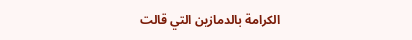الكرامة بالدمازين التي قالت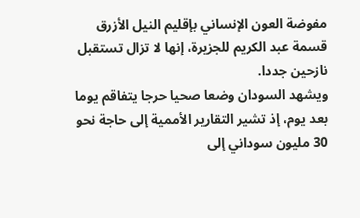مفوضة العون الإنساني بإقليم النيل الأزرق قسمة عبد الكريم للجزيرة، إنها لا تزال تستقبل نازحين جددا.
ويشهد السودان وضعا صحيا حرجا يتفاقم يوما بعد يوم، إذ تشير التقارير الأممية إلى حاجة نحو 30 مليون سوداني إلى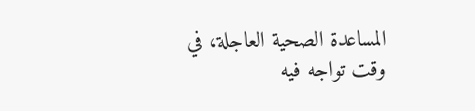المساعدة الصحية العاجلة، في وقت تواجه فيه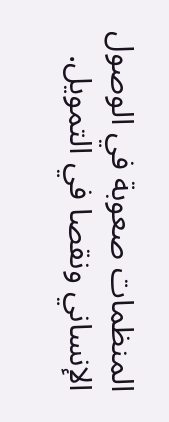المنظمات صعوبة في الوصول الإنساني ونقصا في التمويل.